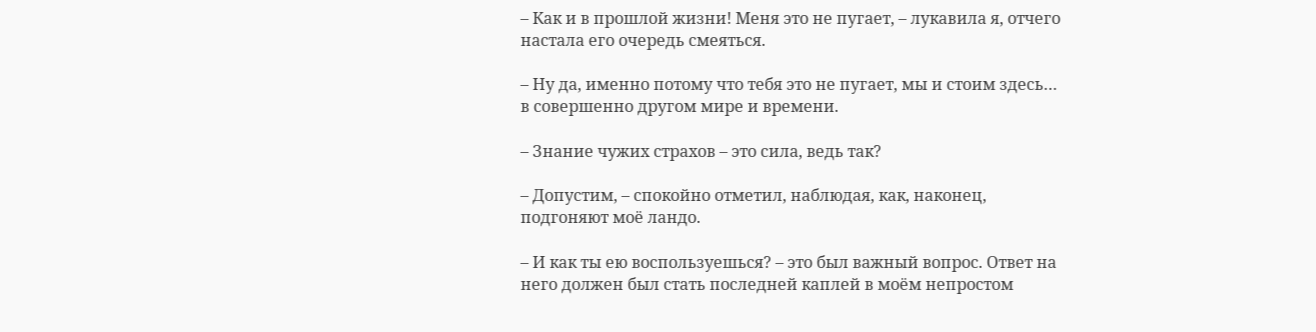– Как и в прошлой жизни! Меня это не пугает, – лукавила я, отчего настала его очередь смеяться.

– Ну да, именно потому что тебя это не пугает, мы и стоим здесь… в совершенно другом мире и времени.

– Знание чужих страхов – это сила, ведь так?

– Допустим, – спокойно отметил, наблюдая, как, наконец, подгоняют моё ландо.

– И как ты ею воспользуешься? – это был важный вопрос. Ответ на него должен был стать последней каплей в моём непростом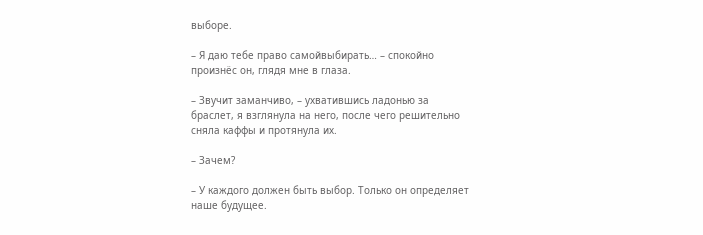выборе.

– Я даю тебе право самойвыбирать… – спокойно произнёс он, глядя мне в глаза.

– Звучит заманчиво, – ухватившись ладонью за браслет, я взглянула на него, после чего решительно сняла каффы и протянула их.

– Зачем?

– У каждого должен быть выбор. Только он определяет наше будущее.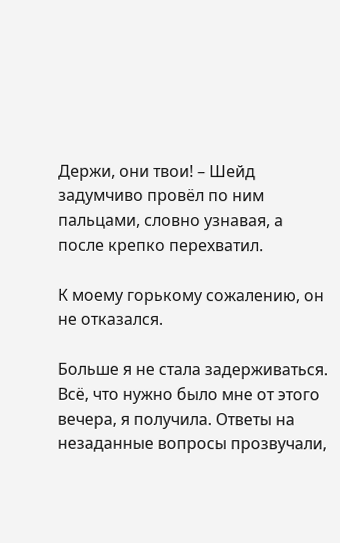Держи, они твои! – Шейд задумчиво провёл по ним пальцами, словно узнавая, а после крепко перехватил.

К моему горькому сожалению, он не отказался.

Больше я не стала задерживаться. Всё, что нужно было мне от этого вечера, я получила. Ответы на незаданные вопросы прозвучали,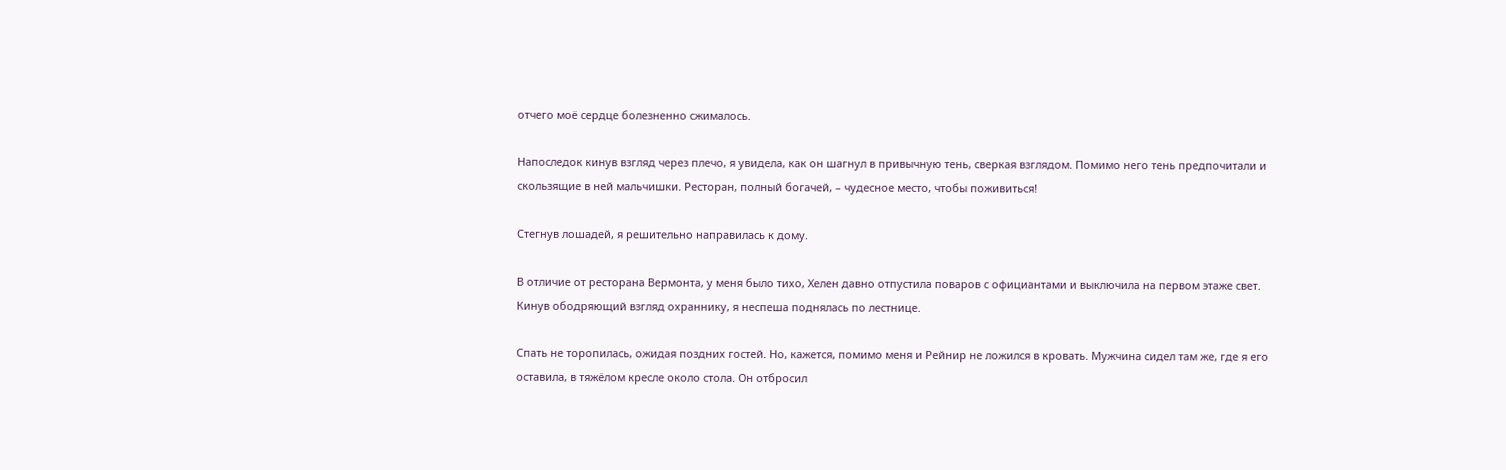отчего моё сердце болезненно сжималось.

Напоследок кинув взгляд через плечо, я увидела, как он шагнул в привычную тень, сверкая взглядом. Помимо него тень предпочитали и скользящие в ней мальчишки. Ресторан, полный богачей, – чудесное место, чтобы поживиться!

Стегнув лошадей, я решительно направилась к дому.

В отличие от ресторана Вермонта, у меня было тихо, Хелен давно отпустила поваров с официантами и выключила на первом этаже свет. Кинув ободряющий взгляд охраннику, я неспеша поднялась по лестнице.

Спать не торопилась, ожидая поздних гостей. Но, кажется, помимо меня и Рейнир не ложился в кровать. Мужчина сидел там же, где я его оставила, в тяжёлом кресле около стола. Он отбросил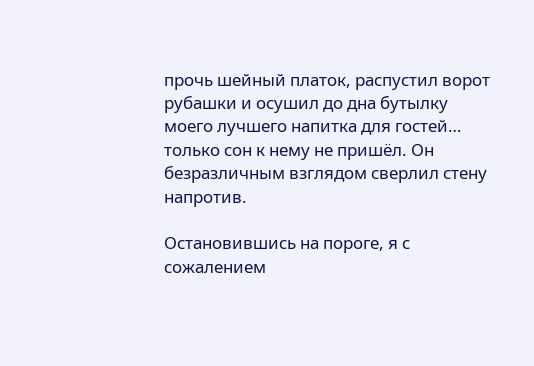прочь шейный платок, распустил ворот рубашки и осушил до дна бутылку моего лучшего напитка для гостей… только сон к нему не пришёл. Он безразличным взглядом сверлил стену напротив.

Остановившись на пороге, я с сожалением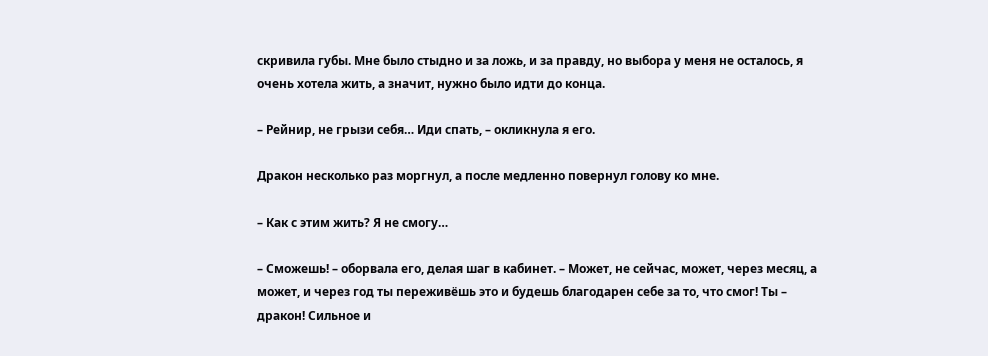скривила губы. Мне было стыдно и за ложь, и за правду, но выбора у меня не осталось, я очень хотела жить, а значит, нужно было идти до конца.

– Рейнир, не грызи себя… Иди спать, – окликнула я его.

Дракон несколько раз моргнул, а после медленно повернул голову ко мне.

– Как с этим жить? Я не смогу…

– Сможешь! – оборвала его, делая шаг в кабинет. – Может, не сейчас, может, через месяц, а может, и через год ты переживёшь это и будешь благодарен себе за то, что смог! Ты – дракон! Сильное и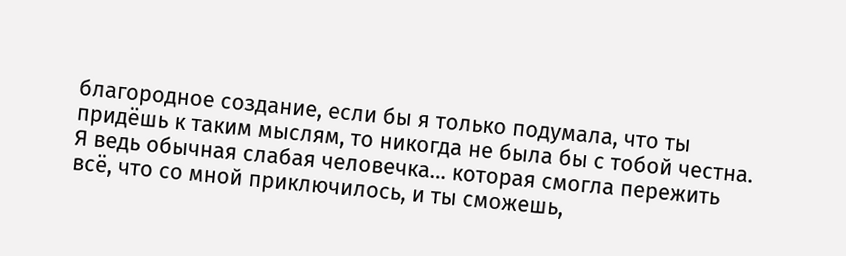благородное создание, если бы я только подумала, что ты придёшь к таким мыслям, то никогда не была бы с тобой честна. Я ведь обычная слабая человечка… которая смогла пережить всё, что со мной приключилось, и ты сможешь,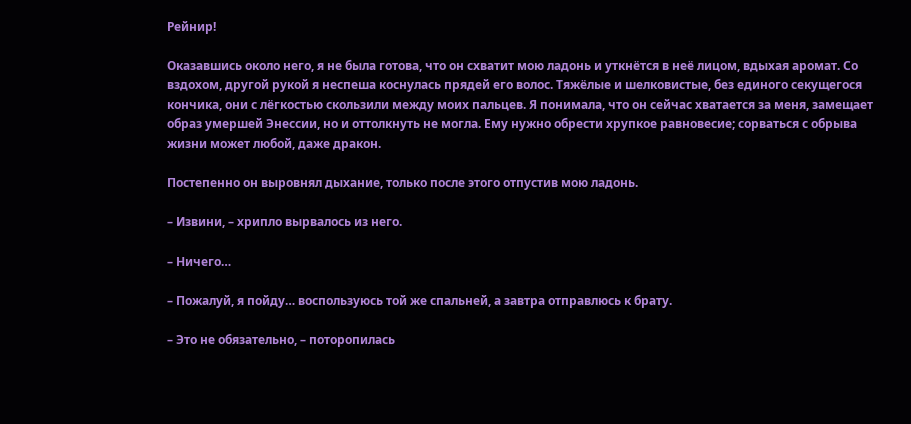Рейнир!

Оказавшись около него, я не была готова, что он схватит мою ладонь и уткнётся в неё лицом, вдыхая аромат. Со вздохом, другой рукой я неспеша коснулась прядей его волос. Тяжёлые и шелковистые, без единого секущегося кончика, они с лёгкостью скользили между моих пальцев. Я понимала, что он сейчас хватается за меня, замещает образ умершей Энессии, но и оттолкнуть не могла. Ему нужно обрести хрупкое равновесие; сорваться с обрыва жизни может любой, даже дракон.

Постепенно он выровнял дыхание, только после этого отпустив мою ладонь.

– Извини, – хрипло вырвалось из него.

– Ничего…

– Пожалуй, я пойду… воспользуюсь той же спальней, а завтра отправлюсь к брату.

– Это не обязательно, – поторопилась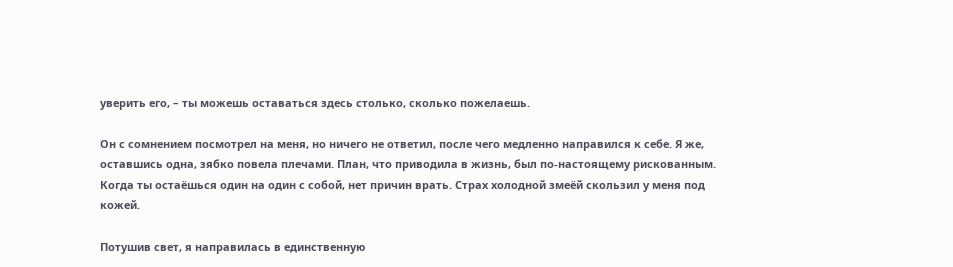уверить его, – ты можешь оставаться здесь столько, сколько пожелаешь.

Он с сомнением посмотрел на меня, но ничего не ответил, после чего медленно направился к себе. Я же, оставшись одна, зябко повела плечами. План, что приводила в жизнь, был по-настоящему рискованным. Когда ты остаёшься один на один с собой, нет причин врать. Страх холодной змеёй скользил у меня под кожей.

Потушив свет, я направилась в единственную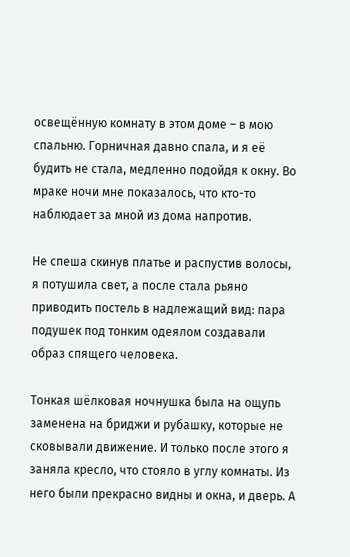освещённую комнату в этом доме – в мою спальню. Горничная давно спала, и я её будить не стала, медленно подойдя к окну. Во мраке ночи мне показалось, что кто-то наблюдает за мной из дома напротив.

Не спеша скинув платье и распустив волосы, я потушила свет, а после стала рьяно приводить постель в надлежащий вид: пара подушек под тонким одеялом создавали образ спящего человека.

Тонкая шёлковая ночнушка была на ощупь заменена на бриджи и рубашку, которые не сковывали движение. И только после этого я заняла кресло, что стояло в углу комнаты. Из него были прекрасно видны и окна, и дверь. А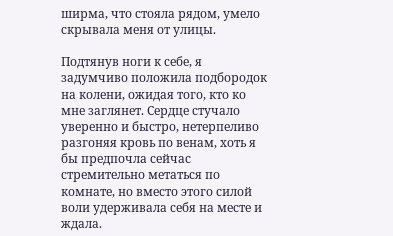ширма, что стояла рядом, умело скрывала меня от улицы.

Подтянув ноги к себе, я задумчиво положила подбородок на колени, ожидая того, кто ко мне заглянет. Сердце стучало уверенно и быстро, нетерпеливо разгоняя кровь по венам, хоть я бы предпочла сейчас стремительно метаться по комнате, но вместо этого силой воли удерживала себя на месте и ждала.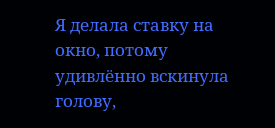Я делала ставку на окно, потому удивлённо вскинула голову,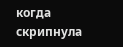когда скрипнула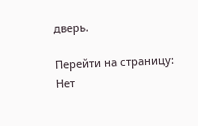дверь.

Перейти на страницу:
Нет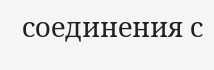соединения с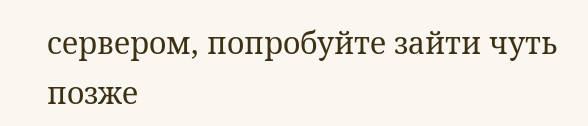сервером, попробуйте зайти чуть позже